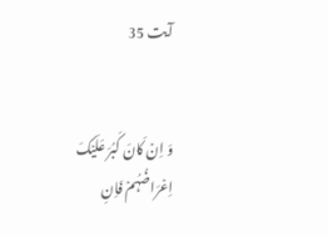آیت 35


وَ اِنۡ کَانَ کَبُرَ عَلَیۡکَ اِعۡرَاضُہُمۡ فَاِنِ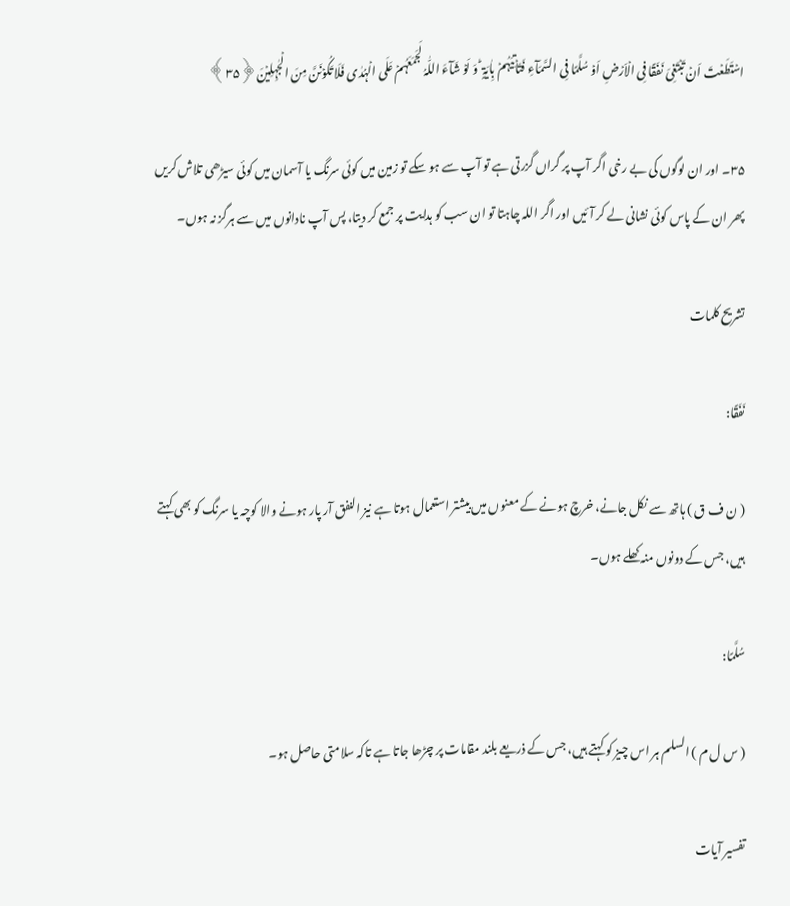اسۡتَطَعۡتَ اَنۡ تَبۡتَغِیَ نَفَقًا فِی الۡاَرۡضِ اَوۡ سُلَّمًا فِی السَّمَآءِ فَتَاۡتِیَہُمۡ بِاٰیَۃٍ ؕ وَ لَوۡ شَآءَ اللّٰہُ لَجَمَعَہُمۡ عَلَی الۡہُدٰی فَلَا تَکُوۡنَنَّ مِنَ الۡجٰہِلِیۡنَ﴿۳۵﴾

۳۵۔ اور ان لوگوں کی بے رخی اگر آپ پر گراں گزرتی ہے تو آپ سے ہو سکے تو زمین میں کوئی سرنگ یا آسمان میں کوئی سیڑھی تلاش کریں پھر ان کے پاس کوئی نشانی لے کر آئیں اور اگر اللہ چاہتا تو ان سب کو ہدایت پر جمع کر دیتا، پس آپ نادانوں میں سے ہرگز نہ ہوں۔

تشریح کلمات

نَفَقًا:

( ن ف ق ) ہاتھ سے نکل جانے، خرچ ہونے کے معنوں میں بیشتر استعمال ہوتا ہے نیز النفق آر پار ہونے والا کوچہ یا سرنگ کو بھی کہتے ہیں، جس کے دونوں منہ کھلے ہوں۔

سُلَّمًا:

( س ل م ) السلم ہر اس چیز کو کہتے ہیں، جس کے ذریعے بلند مقامات پر چڑھا جاتا ہے تاکہ سلامتی حاصل ہو۔

تفسیر آیات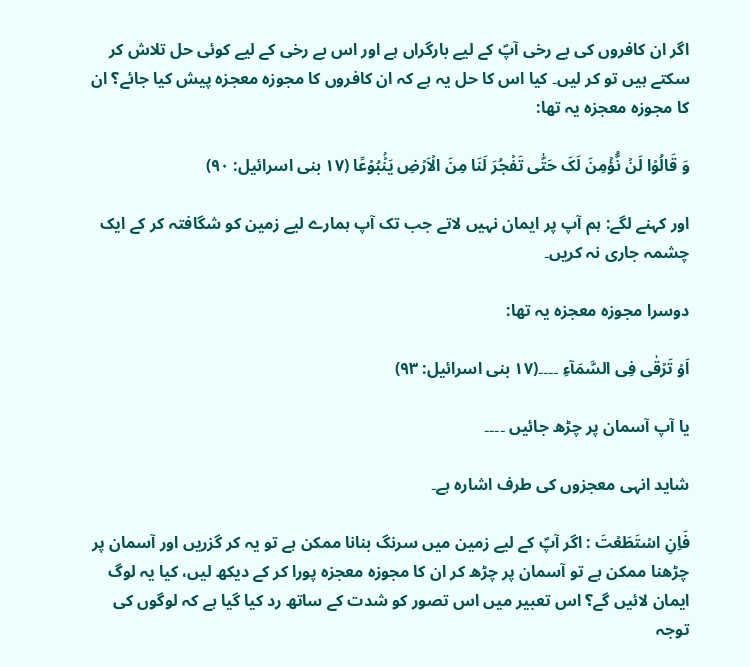اگر ان کافروں کی بے رخی آپؐ کے لیے بارگراں ہے اور اس بے رخی کے لیے کوئی حل تلاش کر سکتے ہیں تو کر لیں۔ کیا اس کا حل یہ ہے کہ ان کافروں کا مجوزہ معجزہ پیش کیا جائے؟ ان کا مجوزہ معجزہ یہ تھا:

وَ قَالُوۡا لَنۡ نُّؤۡمِنَ لَکَ حَتّٰی تَفۡجُرَ لَنَا مِنَ الۡاَرۡضِ یَنۡۢبُوۡعًا (۱۷ بنی اسرائیل: ۹۰)

اور کہنے لگے: ہم آپ پر ایمان نہیں لاتے جب تک آپ ہمارے لیے زمین کو شگافتہ کر کے ایک چشمہ جاری نہ کریں۔

دوسرا مجوزہ معجزہ یہ تھا:

اَوۡ تَرۡقٰی فِی السَّمَآءِ ۔۔۔۔(۱۷ بنی اسرائیل: ۹۳)

یا آپ آسمان پر چڑھ جائیں ۔۔۔۔

شاید انہی معجزوں کی طرف اشارہ ہے۔

فَاِنِ اسۡتَطَعۡتَ : اگر آپؐ کے لیے زمین میں سرنگ بنانا ممکن ہے تو یہ کر گزریں اور آسمان پر چڑھنا ممکن ہے تو آسمان پر چڑھ کر ان کا مجوزہ معجزہ پورا کر کے دیکھ لیں، کیا یہ لوگ ایمان لائیں گے؟ اس تعبیر میں اس تصور کو شدت کے ساتھ رد کیا گیا ہے کہ لوگوں کی توجہ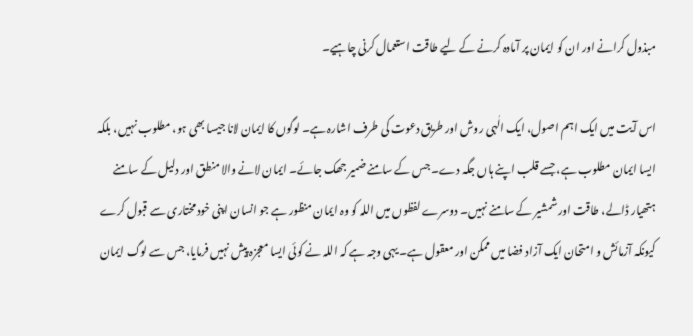مبذول کرانے اور ان کو ایمان پر آمادہ کرنے کے لیے طاقت استعمال کرنی چاہیے۔

اس آیت میں ایک اہم اصول، ایک الٰہی روش اور طریق دعوت کی طرف اشارہ ہے۔ لوگوں کا ایمان لانا جیسا بھی ہو، مطلوب نہیں، بلکہ ایسا ایمان مطلوب ہے، جسے قلب اپنے ہاں جگہ دے۔ جس کے سامنے ضمیر جھک جائے۔ ایمان لانے والا منطق اور دلیل کے سامنے ہتھیار ڈالے، طاقت اور شمشیر کے سامنے نہیں۔ دوسرے لفظوں میں اللہ کو وہ ایمان منظور ہے جو انسان اپنی خود مختاری سے قبول کرے کیونکہ آزمائش و امتحان ایک آزاد فضا میں ممکن اور معقول ہے۔ یہی وجہ ہے کہ اللہ نے کوئی ایسا معجزہ پیش نہیں فرمایا، جس سے لوگ ایمان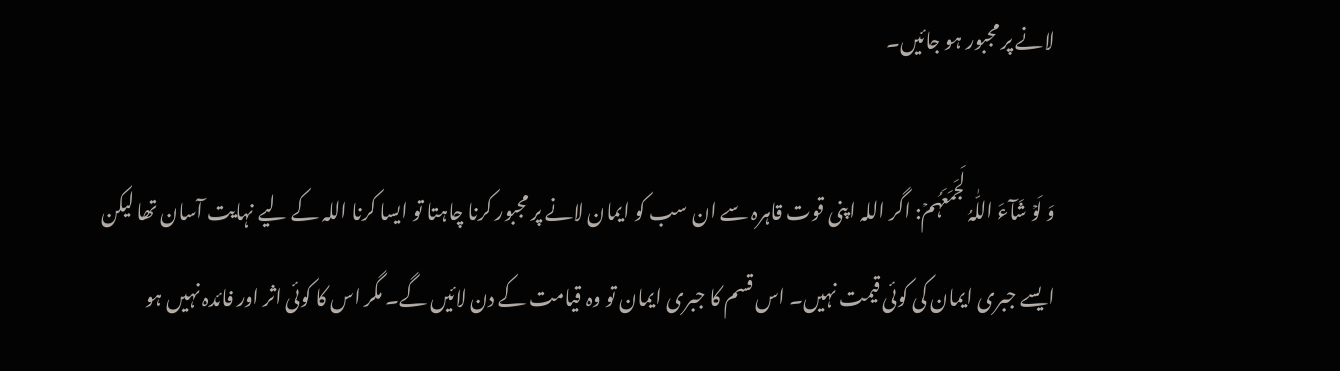لانے پر مجبور ہو جائیں۔

وَ لَوۡ شَآءَ اللّٰہُ لَجَمَعَہُمۡ: اگر اللہ اپنی قوت قاہرہ سے ان سب کو ایمان لانے پر مجبور کرنا چاہتا تو ایسا کرنا اللہ کے لیے نہایت آسان تھا لیکن ایسے جبری ایمان کی کوئی قیمت نہیں۔ اس قسم کا جبری ایمان تو وہ قیامت کے دن لائیں گے۔ مگر اس کا کوئی اثر اور فائدہ نہیں ہو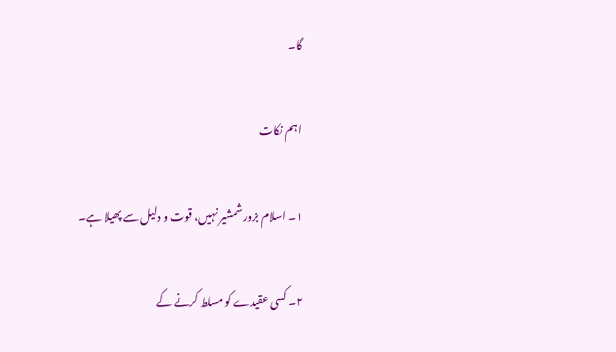گا۔

اہم نکات

۱۔ اسلام بزور شمشیر نہیں، قوت و دلیل سے پھیلا ہے۔

۲۔ کسی عقیدے کو مسلط کرنے کے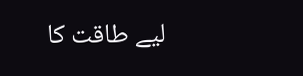لیے طاقت کا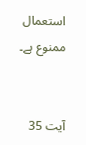استعمال ممنوع ہے۔


آیت 35